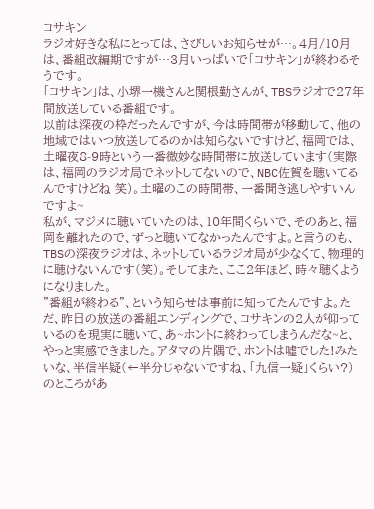コサキン
ラジオ好きな私にとっては、さびしいお知らせが…。4月/10月は、番組改編期ですが…3月いっぱいで「コサキン」が終わるそうです。
「コサキン」は、小堺一機さんと関根勤さんが、TBSラジオで27年間放送している番組です。
以前は深夜の枠だったんですが、今は時間帯が移動して、他の地域ではいつ放送してるのかは知らないですけど、福岡では、土曜夜8-9時という一番微妙な時間帯に放送しています(実際は、福岡のラジオ局でネットしてないので、NBC佐賀を聴いてるんですけどね 笑)。土曜のこの時間帯、一番聞き逃しやすいんですよ~
私が、マジメに聴いていたのは、10年間くらいで、そのあと、福岡を離れたので、ずっと聴いてなかったんですよ。と言うのも、TBSの深夜ラジオは、ネットしているラジオ局が少なくて、物理的に聴けないんです(笑)。そしてまた、ここ2年ほど、時々聴くようになりました。
”番組が終わる”、という知らせは事前に知ってたんですよ。ただ、昨日の放送の番組エンディングで、コサキンの2人が仰っているのを現実に聴いて、あ~ホントに終わってしまうんだな~と、やっと実感できました。アタマの片隅で、ホントは嘘でした!みたいな、半信半疑(←半分じゃないですね、「九信一疑」くらい?)のところがあ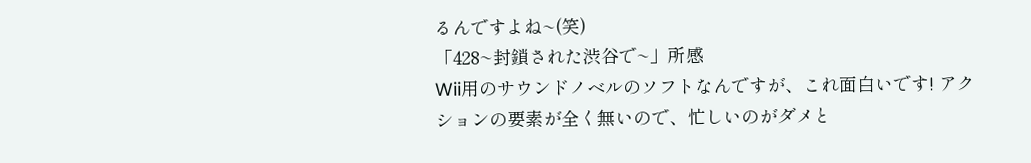るんですよね~(笑)
「428~封鎖された渋谷で~」所感
Wii用のサウンドノベルのソフトなんですが、これ面白いです! アクションの要素が全く無いので、忙しいのがダメと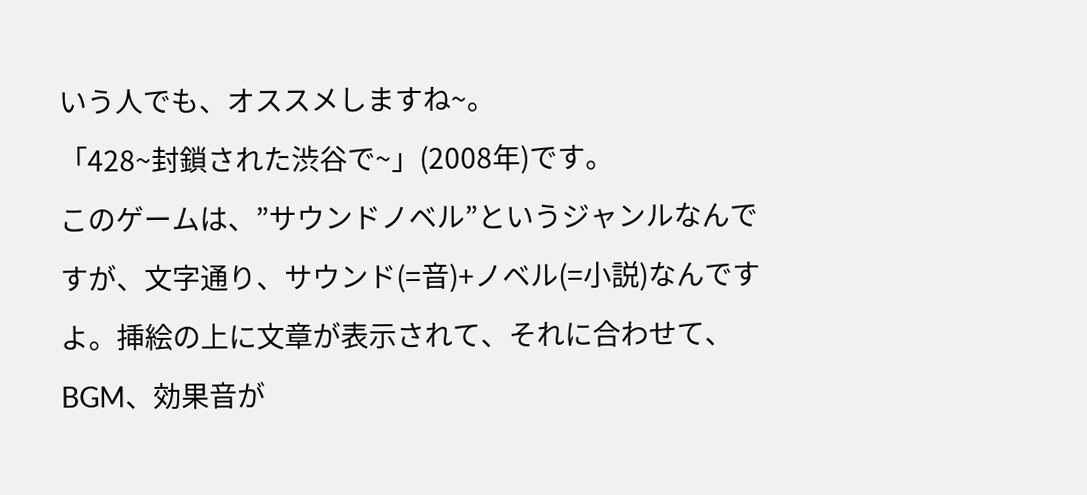いう人でも、オススメしますね~。
「428~封鎖された渋谷で~」(2008年)です。
このゲームは、”サウンドノベル”というジャンルなんですが、文字通り、サウンド(=音)+ノベル(=小説)なんですよ。挿絵の上に文章が表示されて、それに合わせて、BGM、効果音が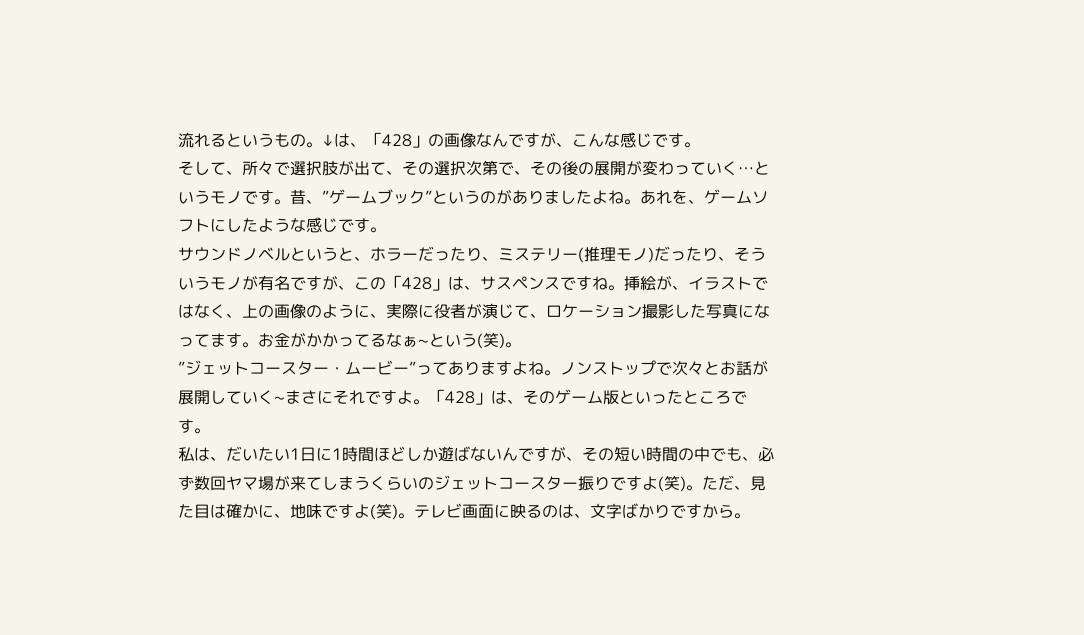流れるというもの。↓は、「428」の画像なんですが、こんな感じです。
そして、所々で選択肢が出て、その選択次第で、その後の展開が変わっていく…というモノです。昔、”ゲームブック”というのがありましたよね。あれを、ゲームソフトにしたような感じです。
サウンドノベルというと、ホラーだったり、ミステリー(推理モノ)だったり、そういうモノが有名ですが、この「428」は、サスペンスですね。挿絵が、イラストではなく、上の画像のように、実際に役者が演じて、ロケーション撮影した写真になってます。お金がかかってるなぁ~という(笑)。
”ジェットコースター・ムービー”ってありますよね。ノンストップで次々とお話が展開していく~まさにそれですよ。「428」は、そのゲーム版といったところです。
私は、だいたい1日に1時間ほどしか遊ばないんですが、その短い時間の中でも、必ず数回ヤマ場が来てしまうくらいのジェットコースター振りですよ(笑)。ただ、見た目は確かに、地味ですよ(笑)。テレビ画面に映るのは、文字ばかりですから。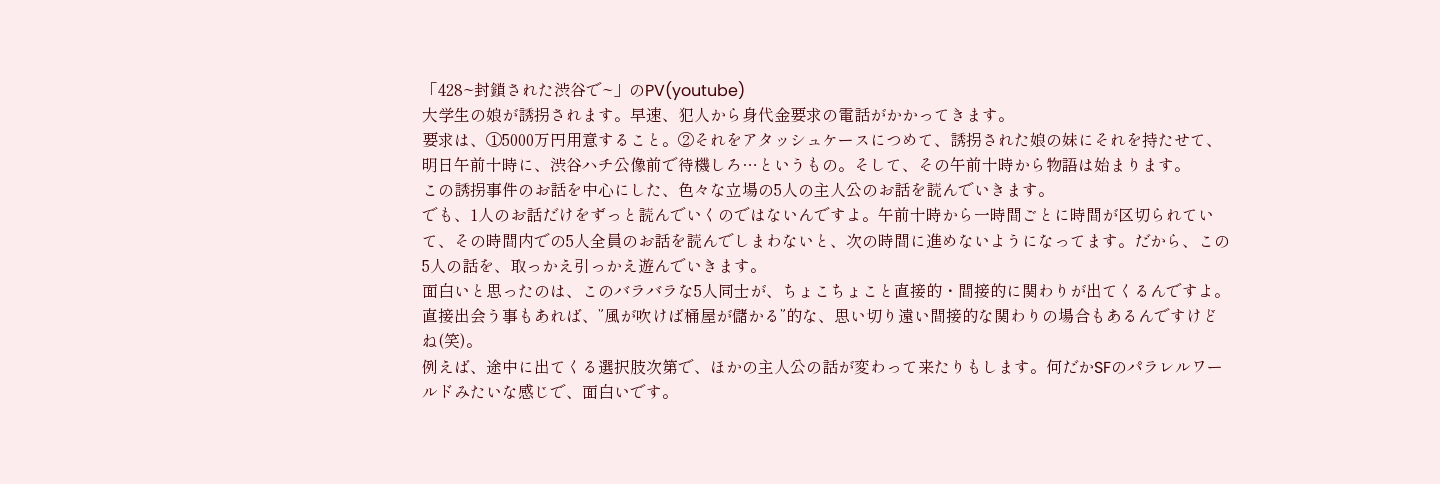「428~封鎖された渋谷で~」のPV(youtube)
大学生の娘が誘拐されます。早速、犯人から身代金要求の電話がかかってきます。
要求は、①5000万円用意すること。②それをアタッシュケースにつめて、誘拐された娘の妹にそれを持たせて、明日午前十時に、渋谷ハチ公像前で待機しろ…というもの。そして、その午前十時から物語は始まります。
この誘拐事件のお話を中心にした、色々な立場の5人の主人公のお話を読んでいきます。
でも、1人のお話だけをずっと読んでいくのではないんですよ。午前十時から一時間ごとに時間が区切られていて、その時間内での5人全員のお話を読んでしまわないと、次の時間に進めないようになってます。だから、この5人の話を、取っかえ引っかえ遊んでいきます。
面白いと思ったのは、このバラバラな5人同士が、ちょこちょこと直接的・間接的に関わりが出てくるんですよ。直接出会う事もあれば、”風が吹けば桶屋が儲かる”的な、思い切り遠い間接的な関わりの場合もあるんですけどね(笑)。
例えば、途中に出てくる選択肢次第で、ほかの主人公の話が変わって来たりもします。何だかSFのパラレルワールドみたいな感じで、面白いです。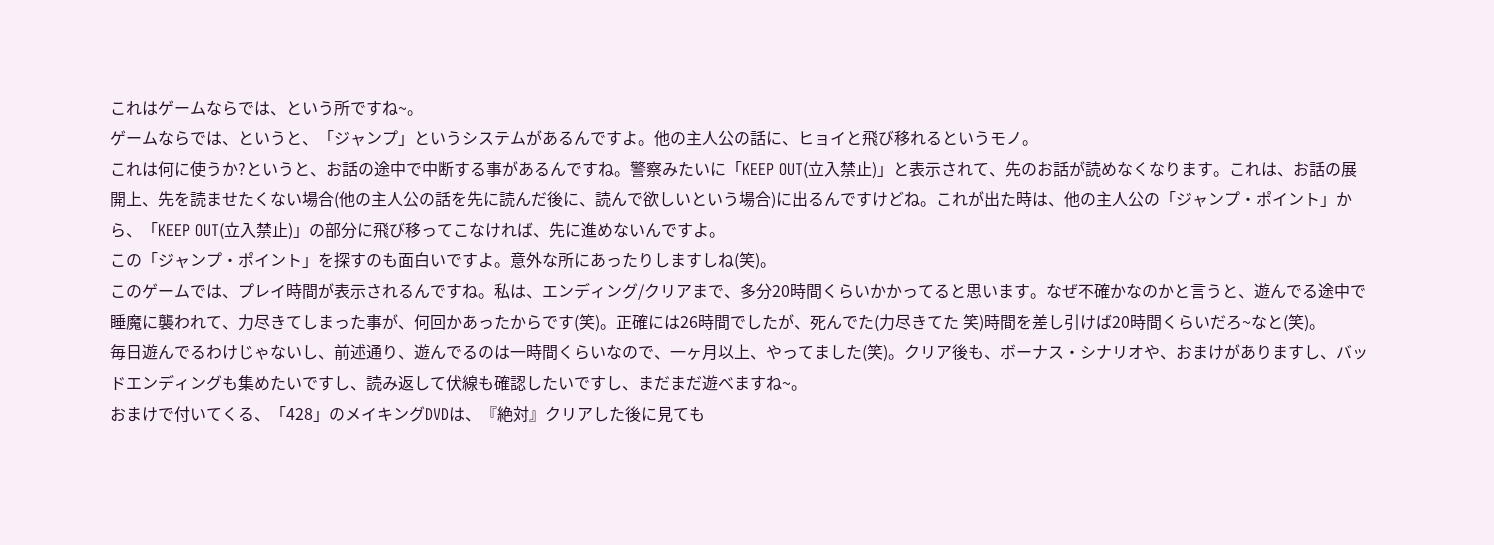これはゲームならでは、という所ですね~。
ゲームならでは、というと、「ジャンプ」というシステムがあるんですよ。他の主人公の話に、ヒョイと飛び移れるというモノ。
これは何に使うか?というと、お話の途中で中断する事があるんですね。警察みたいに「KEEP OUT(立入禁止)」と表示されて、先のお話が読めなくなります。これは、お話の展開上、先を読ませたくない場合(他の主人公の話を先に読んだ後に、読んで欲しいという場合)に出るんですけどね。これが出た時は、他の主人公の「ジャンプ・ポイント」から、「KEEP OUT(立入禁止)」の部分に飛び移ってこなければ、先に進めないんですよ。
この「ジャンプ・ポイント」を探すのも面白いですよ。意外な所にあったりしますしね(笑)。
このゲームでは、プレイ時間が表示されるんですね。私は、エンディング/クリアまで、多分20時間くらいかかってると思います。なぜ不確かなのかと言うと、遊んでる途中で睡魔に襲われて、力尽きてしまった事が、何回かあったからです(笑)。正確には26時間でしたが、死んでた(力尽きてた 笑)時間を差し引けば20時間くらいだろ~なと(笑)。
毎日遊んでるわけじゃないし、前述通り、遊んでるのは一時間くらいなので、一ヶ月以上、やってました(笑)。クリア後も、ボーナス・シナリオや、おまけがありますし、バッドエンディングも集めたいですし、読み返して伏線も確認したいですし、まだまだ遊べますね~。
おまけで付いてくる、「428」のメイキングDVDは、『絶対』クリアした後に見ても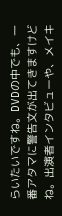らいたいですね。DVDの中でも、一番アタマに警告文が出てきますけどね。出演者インタビューや、メイキ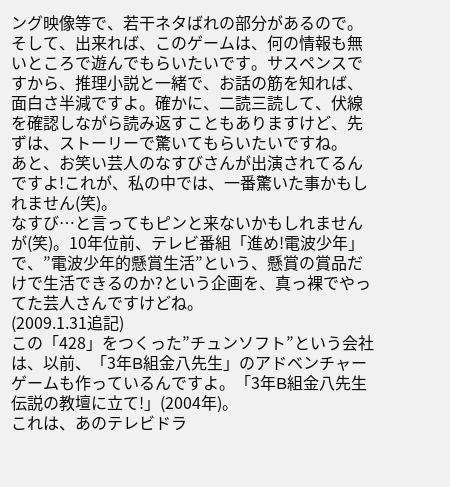ング映像等で、若干ネタばれの部分があるので。
そして、出来れば、このゲームは、何の情報も無いところで遊んでもらいたいです。サスペンスですから、推理小説と一緒で、お話の筋を知れば、面白さ半減ですよ。確かに、二読三読して、伏線を確認しながら読み返すこともありますけど、先ずは、ストーリーで驚いてもらいたいですね。
あと、お笑い芸人のなすびさんが出演されてるんですよ!これが、私の中では、一番驚いた事かもしれません(笑)。
なすび…と言ってもピンと来ないかもしれませんが(笑)。10年位前、テレビ番組「進め!電波少年」で、”電波少年的懸賞生活”という、懸賞の賞品だけで生活できるのか?という企画を、真っ裸でやってた芸人さんですけどね。
(2009.1.31追記)
この「428」をつくった”チュンソフト”という会社は、以前、「3年B組金八先生」のアドベンチャーゲームも作っているんですよ。「3年B組金八先生 伝説の教壇に立て!」(2004年)。
これは、あのテレビドラ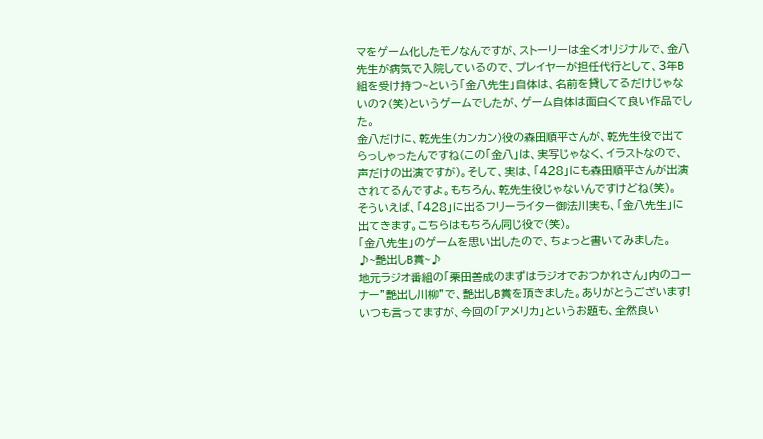マをゲーム化したモノなんですが、ストーリーは全くオリジナルで、金八先生が病気で入院しているので、プレイヤーが担任代行として、3年B組を受け持つ~という「金八先生」自体は、名前を貸してるだけじゃないの?(笑)というゲームでしたが、ゲーム自体は面白くて良い作品でした。
金八だけに、乾先生(カンカン)役の森田順平さんが、乾先生役で出てらっしゃったんですね(この「金八」は、実写じゃなく、イラストなので、声だけの出演ですが)。そして、実は、「428」にも森田順平さんが出演されてるんですよ。もちろん、乾先生役じゃないんですけどね(笑)。
そういえば、「428」に出るフリーライター御法川実も、「金八先生」に出てきます。こちらはもちろん同じ役で(笑)。
「金八先生」のゲームを思い出したので、ちょっと書いてみました。
♪~艶出しB賞~♪
地元ラジオ番組の「栗田善成のまずはラジオでおつかれさん」内のコーナー”艶出し川柳”で、艶出しB賞を頂きました。ありがとうございます!
いつも言ってますが、今回の「アメリカ」というお題も、全然良い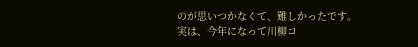のが思いつかなくて、難しかったです。
実は、今年になって川柳コ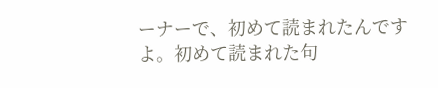ーナーで、初めて読まれたんですよ。初めて読まれた句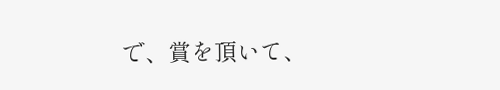で、賞を頂いて、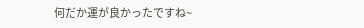何だか運が良かったですね~